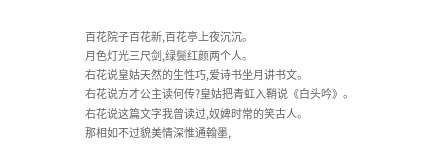百花院子百花新,百花亭上夜沉沉。
月色灯光三尺剑,绿鬓红颜两个人。
右花说皇姑天然的生性巧,爱诗书坐月讲书文。
右花说方才公主读何传?皇姑把青虹入鞘说《白头吟》。
右花说这篇文字我曾读过,奴婢时常的笑古人。
那相如不过貌美情深惟通翰墨,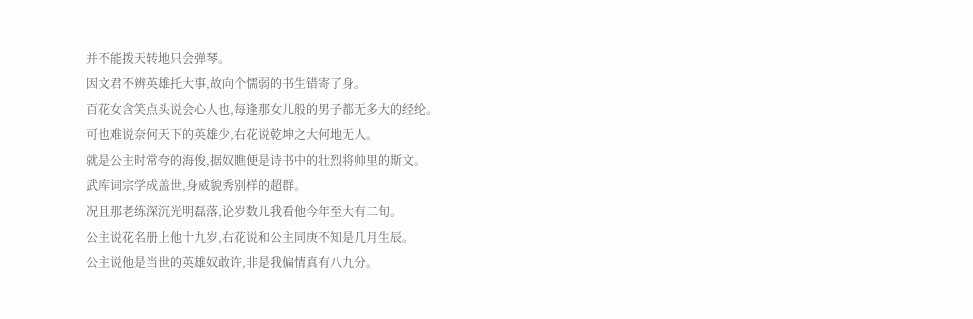并不能拨天转地只会弹琴。
因文君不辨英雄托大事,故向个懦弱的书生错寄了身。
百花女含笑点头说会心人也,每逢那女儿般的男子都无多大的经纶。
可也难说奈何天下的英雄少,右花说乾坤之大何地无人。
就是公主时常夸的海俊,据奴瞧便是诗书中的壮烈将帅里的斯文。
武库词宗学成盖世,身威貌秀别样的超群。
况且那老练深沉光明磊落,论岁数儿我看他今年至大有二旬。
公主说花名册上他十九岁,右花说和公主同庚不知是几月生辰。
公主说他是当世的英雄奴敢许,非是我偏情真有八九分。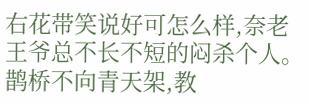右花带笑说好可怎么样,奈老王爷总不长不短的闷杀个人。
鹊桥不向青天架,教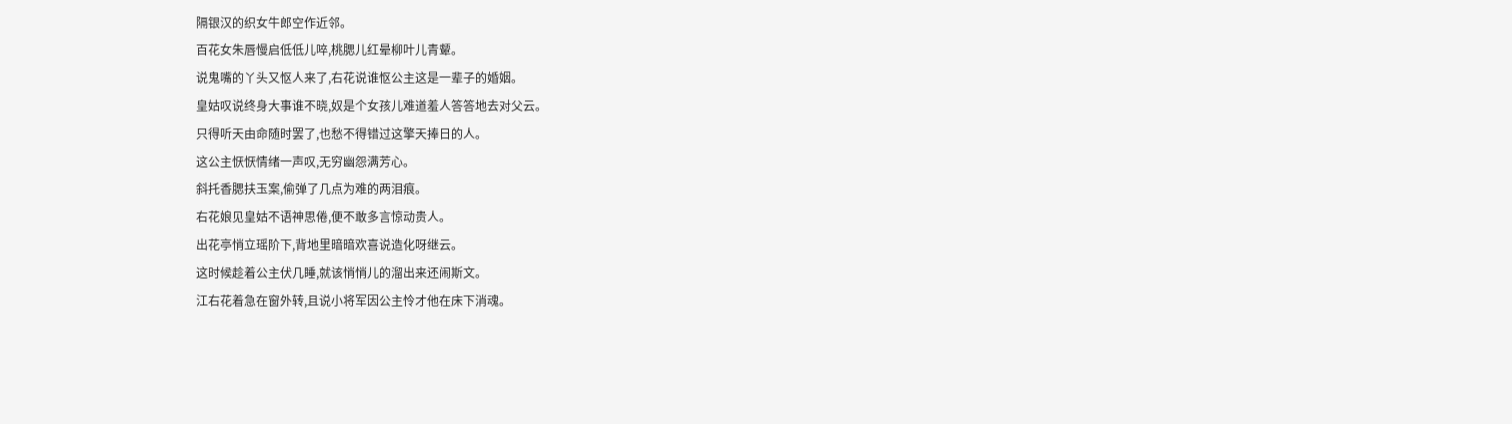隔银汉的织女牛郎空作近邻。
百花女朱唇慢启低低儿啐,桃腮儿红晕柳叶儿青颦。
说鬼嘴的丫头又怄人来了,右花说谁怄公主这是一辈子的婚姻。
皇姑叹说终身大事谁不晓,奴是个女孩儿难道羞人答答地去对父云。
只得听天由命随时罢了,也愁不得错过这擎天捧日的人。
这公主恹恹情绪一声叹,无穷幽怨满芳心。
斜托香腮扶玉案,偷弹了几点为难的两泪痕。
右花娘见皇姑不语神思倦,便不敢多言惊动贵人。
出花亭悄立瑶阶下,背地里暗暗欢喜说造化呀继云。
这时候趁着公主伏几睡,就该悄悄儿的溜出来还闹斯文。
江右花着急在窗外转,且说小将军因公主怜才他在床下消魂。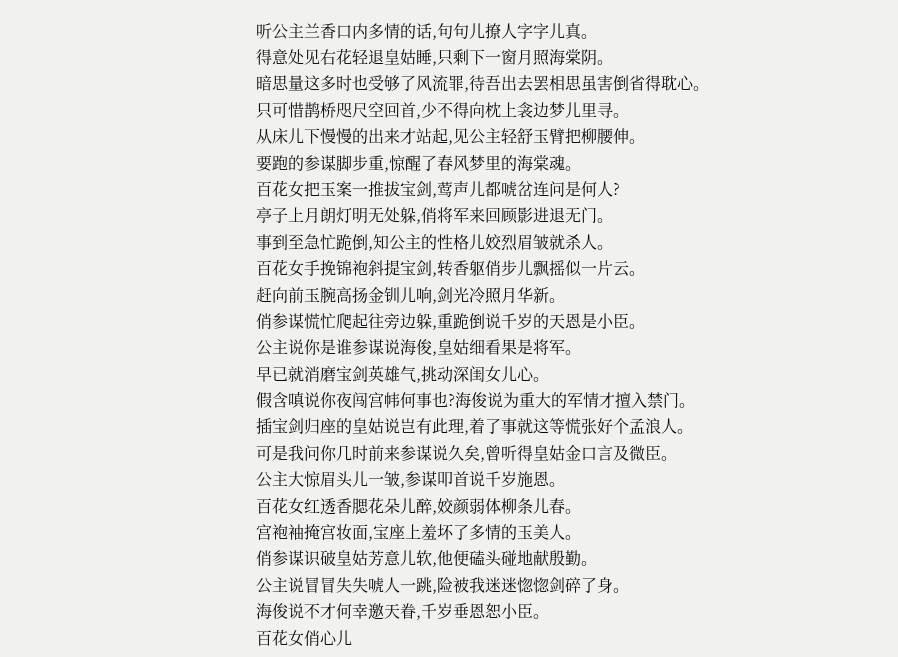听公主兰香口内多情的话,句句儿撩人字字儿真。
得意处见右花轻退皇姑睡,只剩下一窗月照海棠阴。
暗思量这多时也受够了风流罪,待吾出去罢相思虽害倒省得耽心。
只可惜鹊桥咫尺空回首,少不得向枕上衾边梦儿里寻。
从床儿下慢慢的出来才站起,见公主轻舒玉臂把柳腰伸。
要跑的参谋脚步重,惊醒了春风梦里的海棠魂。
百花女把玉案一推拔宝剑,莺声儿都唬岔连问是何人?
亭子上月朗灯明无处躲,俏将军来回顾影进退无门。
事到至急忙跪倒,知公主的性格儿姣烈眉皱就杀人。
百花女手挽锦袍斜提宝剑,转香躯俏步儿飘摇似一片云。
赶向前玉腕高扬金钏儿响,剑光冷照月华新。
俏参谋慌忙爬起往旁边躲,重跪倒说千岁的天恩是小臣。
公主说你是谁参谋说海俊,皇姑细看果是将军。
早已就消磨宝剑英雄气,挑动深闺女儿心。
假含嗔说你夜闯宫帏何事也?海俊说为重大的军情才擅入禁门。
插宝剑归座的皇姑说岂有此理,着了事就这等慌张好个孟浪人。
可是我问你几时前来参谋说久矣,曾听得皇姑金口言及微臣。
公主大惊眉头儿一皱,参谋叩首说千岁施恩。
百花女红透香腮花朵儿醉,姣颜弱体柳条儿春。
宫袍袖掩宫妆面,宝座上羞坏了多情的玉美人。
俏参谋识破皇姑芳意儿软,他便磕头碰地献殷勤。
公主说冒冒失失唬人一跳,险被我迷迷惚惚剑碎了身。
海俊说不才何幸邀天眷,千岁垂恩恕小臣。
百花女俏心儿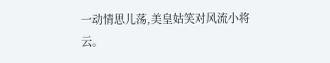一动情思儿荡,美皇姑笑对风流小将云。